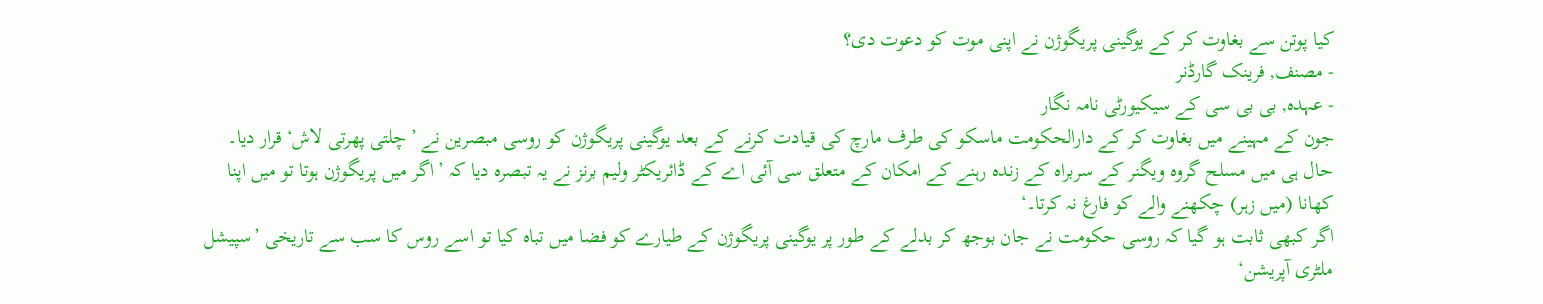کیا پوتن سے بغاوت کر کے یوگینی پریگوژن نے اپنی موت کو دعوت دی؟
- مصنف, فرینک گارڈنر
- عہدہ, بی بی سی کے سیکیورٹی نامہ نگار
جون کے مہینے میں بغاوت کر کے دارالحکومت ماسکو کی طرف مارچ کی قیادت کرنے کے بعد یوگینی پریگوژن کو روسی مبصرین نے ’چلتی پھرتی لاش‘ قرار دیا۔
حال ہی میں مسلح گروہ ویگنر کے سربراہ کے زندہ رہنے کے امکان کے متعلق سی آئی اے کے ڈائریکٹر ولیم برنز نے یہ تبصرہ دیا کہ ’اگر میں پریگوژن ہوتا تو میں اپنا کھانا (میں زہر) چکھنے والے کو فارغ نہ کرتا۔‘
اگر کبھی ثابت ہو گیا کہ روسی حکومت نے جان بوجھ کر بدلے کے طور پر یوگینی پریگوژن کے طیارے کو فضا میں تباہ کیا تو اسے روس کا سب سے تاریخی ’سپیشل ملٹری آپریشن‘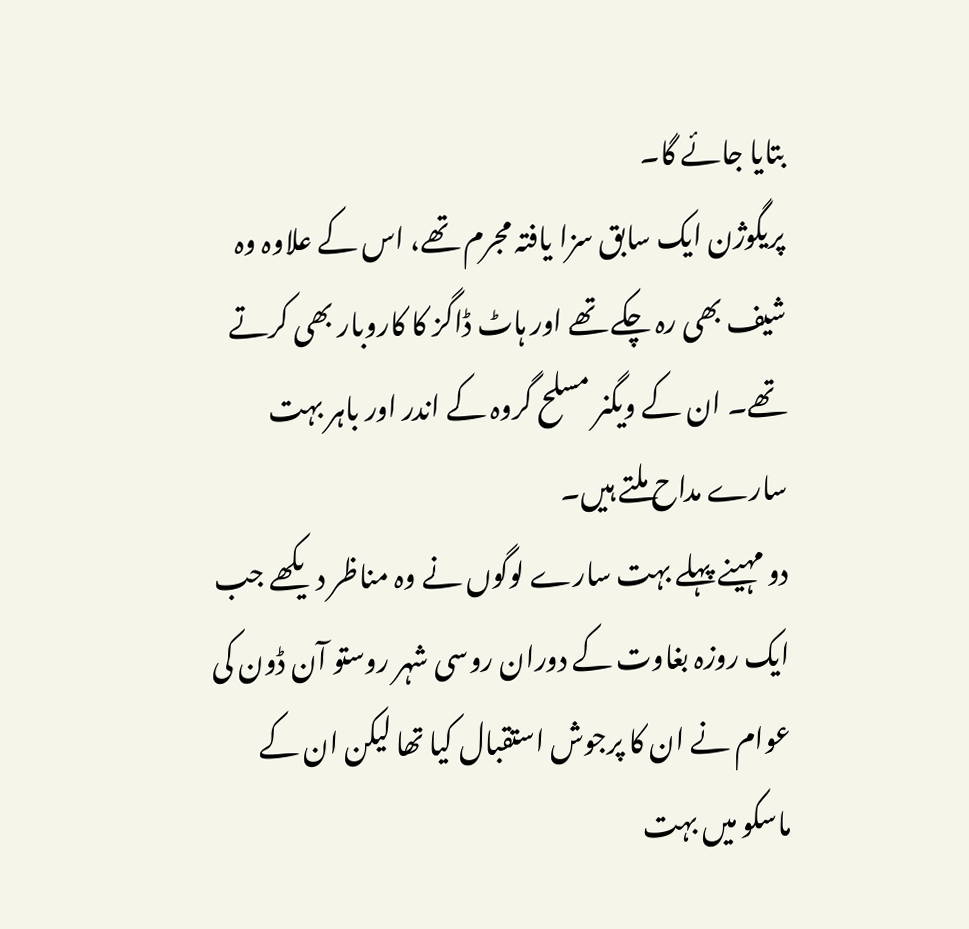بتایا جائے گا۔
پریگوژن ایک سابق سزا یافتہ مجرم تھے، اس کے علاوہ وہ شیف بھی رہ چکے تھے اور ہاٹ ڈاگز کا کاروبار بھی کرتے تھے۔ ان کے ویگنر مسلح گروہ کے اندر اور باہر بہت سارے مداح ملتے ہیں۔
دو مہینے پہلے بہت سارے لوگوں نے وہ مناظر دیکھے جب ایک روزہ بغاوت کے دوران روسی شہر روستو آن ڈون کی عوام نے ان کا پرجوش استقبال کیا تھا لیکن ان کے ماسکو میں بہت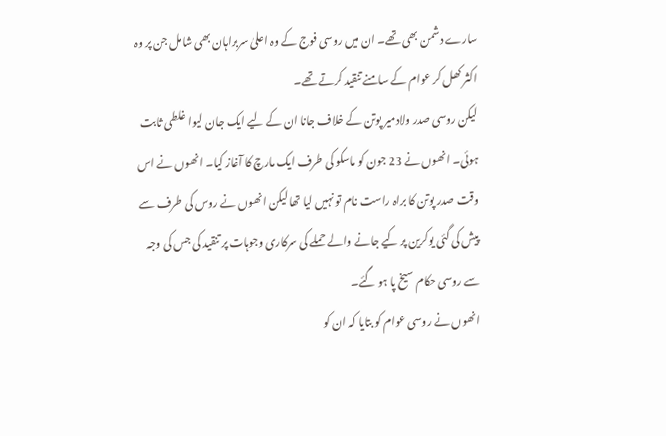سارے دشمن بھی تھے۔ ان میں روسی فوج کے وہ اعلیٰ سربراہان بھی شامل جن پر وہ اکثر کھل کر عوام کے سامنے تنقید کرتے تھے۔
لیکن روسی صدر ولادمیر پوتن کے خلاف جانا ان کے لیے ایک جان لیوا غلطی ثابت ہوئی۔ انھوں نے 23 جون کو ماسکو کی طرف ایک مارچ کا آغاز کیا۔ انھوں نے اس وقت صدر پوتن کا براہ راست نام تو نہیں لیا تھا لیکن انھوں نے روس کی طرف سے پیش کی گئی یوکرین پر کیے جانے والے حملے کی سرکاری وجوہات پر تنقید کی جس کی وجہ سے روسی حکام سیخ پا ہو گئے۔
انھوں نے روسی عوام کو بتایا کہ ان کو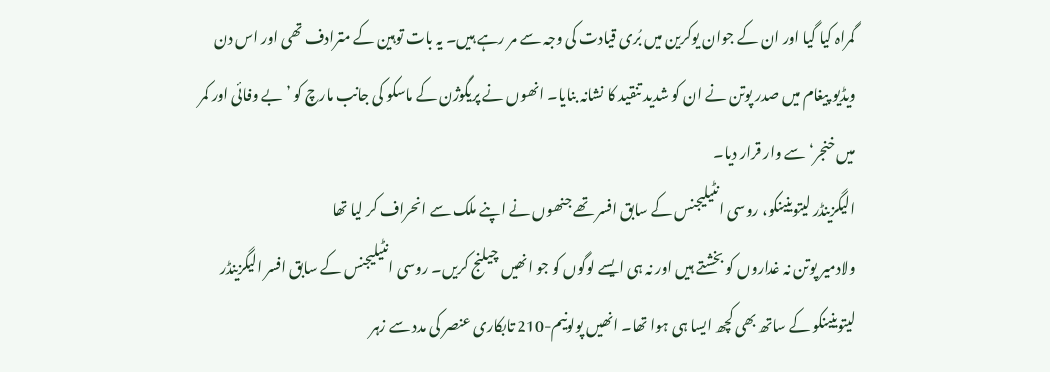گمراہ کیا گیا اور ان کے جوان یوکرین میں بُری قیادت کی وجہ سے مر رہے ہیں۔ یہ بات توہین کے مترادف تھی اور اس دن ویڈیو پیغام میں صدر پوتن نے ان کو شدید تنقید کا نشانہ بنایا۔ انھوں نے پریگوژن کے ماسکو کی جانب مارچ کو ’بے وفائی اور کمر میں خنجر‘ سے وار قرار دیا۔
الیگزینڈر لیتوینینکو، روسی انٹیلیجنس کے سابق افسر تھے جنھوں نے اپنے ملک سے انحراف کر لیا تھا
ولادمیر پوتن نہ غداروں کو بخشتے ہیں اور نہ ہی ایسے لوگوں کو جو انھیں چیلنج کریں۔ روسی انٹیلیجنس کے سابق افسر الیگزینڈر لیتوینینکو کے ساتھ بھی کچھ ایسا ہی ہوا تھا۔ انھیں پولونیم-210 تابکاری عنصر کی مدد سے زہر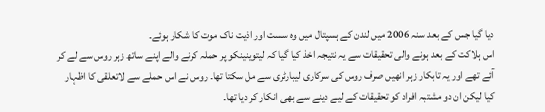دیا گیا جس کے بعد سنہ 2006 میں لندن کے ہسپتال میں وہ سست اور اذیت ناک موت کا شکار ہوئے۔
اس ہلاکت کے بعد ہونے والی تحقیقات سے یہ نتیجہ اخذ کیا گیا کہ لیتوینینکو پر حملہ کرنے والے اپنے ساتھ زہر روس سے لے کر آئے تھے اور یہ تابکار زہر انھیں صرف روس کی سرکاری لیبارٹری سے مل سکتا تھا۔ روس نے اس حملے سے لاتعلقی کا اظہار کیا لیکن ان دو مشتبہ افراد کو تحقیقات کے لیے دینے سے بھی انکار کر دیا تھا۔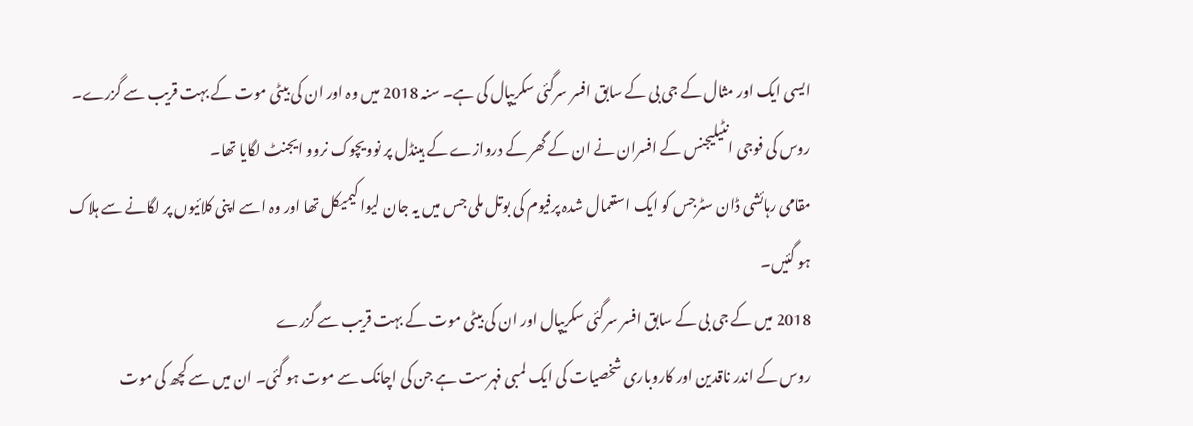ایسی ایک اور مثال کے جی بی کے سابق افسر سرگئی سکریپال کی ہے۔ سنہ 2018 میں وہ اور ان کی بیٹی موت کے بہت قریب سے گزرے۔ روس کی فوجی انٹیلیجنس کے افسران نے ان کے گھر کے دروازے کے ہینڈل پر نوویچوک نروو ایجنٹ لگایا تھا۔
مقامی رہائشی ڈان سٹرجس کو ایک استعمال شدہ پرفیوم کی بوتل ملی جس میں یہ جان لیوا کیمیکل تھا اور وہ اسے اپنی کلائیوں پر لگانے سے ہلاک ہو گئیں۔
2018 میں کے جی بی کے سابق افسر سرگئی سکریپال اور ان کی بیٹی موت کے بہت قریب سے گزرے
روس کے اندر ناقدین اور کاروباری شخصیات کی ایک لمبی فہرست ہے جن کی اچانک سے موت ہو گئی۔ ان میں سے کچھ کی موت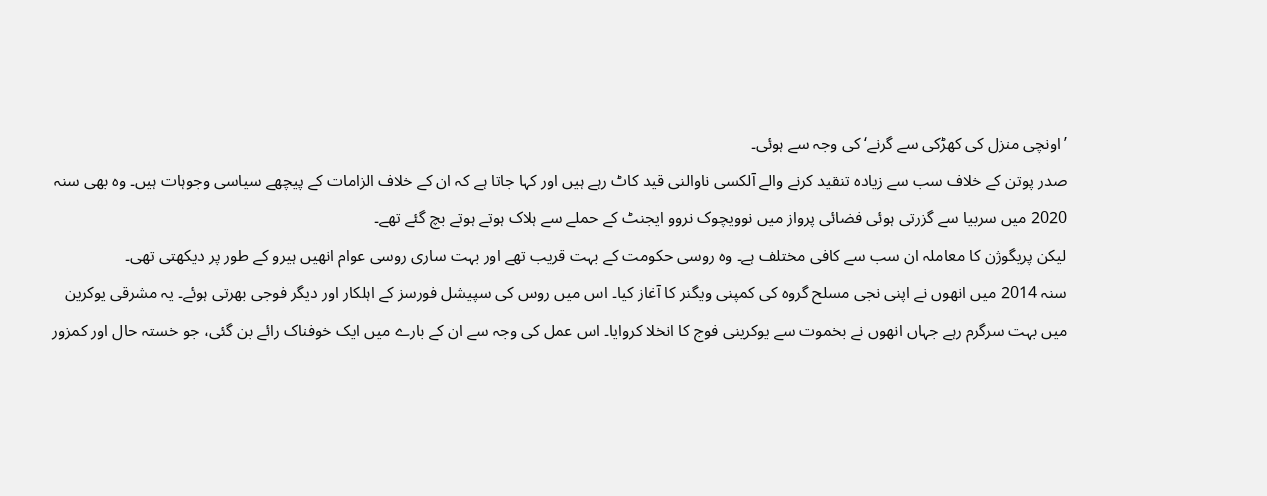’اونچی منزل کی کھڑکی سے گرنے‘ کی وجہ سے ہوئی۔
صدر پوتن کے خلاف سب سے زیادہ تنقید کرنے والے آلکسی ناوالنی قید کاٹ رہے ہیں اور کہا جاتا ہے کہ ان کے خلاف الزامات کے پیچھے سیاسی وجوہات ہیں۔ وہ بھی سنہ 2020 میں سربیا سے گزرتی ہوئی فضائی پرواز میں نوویچوک نروو ایجنٹ کے حملے سے ہلاک ہوتے ہوتے بچ گئے تھے۔
لیکن پریگوژن کا معاملہ ان سب سے کافی مختلف ہے۔ وہ روسی حکومت کے بہت قریب تھے اور بہت ساری روسی عوام انھیں ہیرو کے طور پر دیکھتی تھی۔
سنہ 2014 میں انھوں نے اپنی نجی مسلح گروہ کی کمپنی ویگنر کا آغاز کیا۔ اس میں روس کی سپیشل فورسز کے اہلکار اور دیگر فوجی بھرتی ہوئے۔ یہ مشرقی یوکرین میں بہت سرگرم رہے جہاں انھوں نے بخموت سے یوکرینی فوج کا انخلا کروایا۔ اس عمل کی وجہ سے ان کے بارے میں ایک خوفناک رائے بن گئی، جو خستہ حال اور کمزور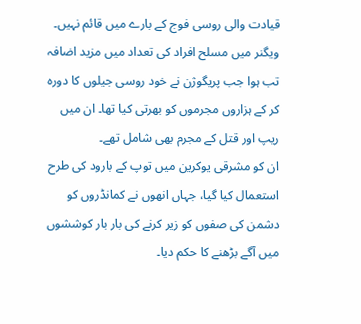قیادت والی روسی فوج کے بارے میں قائم نہیں۔
ویگنر میں مسلح افراد کی تعداد میں مزید اضافہ تب ہوا جب پریگوژن نے خود روسی جیلوں کا دورہ کر کے ہزاروں مجرموں کو بھرتی کیا تھا۔ ان میں ریپ اور قتل کے مجرم بھی شامل تھے۔
ان کو مشرقی یوکرین میں توپ کے بارود کی طرح استعمال کیا گیا، جہاں انھوں نے کمانڈروں کو دشمن کی صفوں کو زیر کرنے کی بار بار کوششوں میں آگے بڑھنے کا حکم دیا۔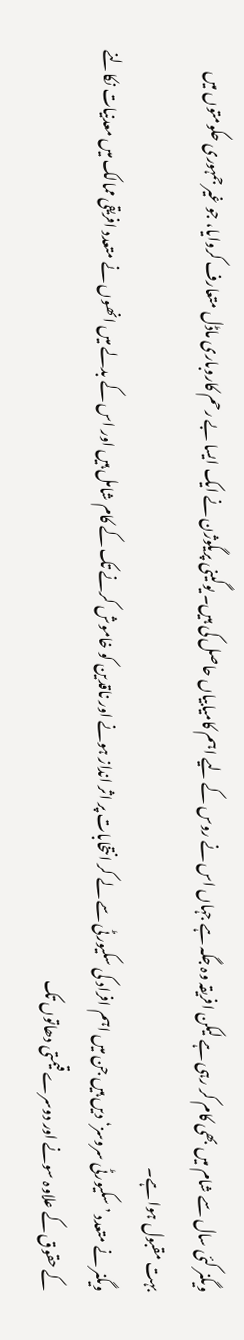ویگنر کئی سال سے شام میں بھی کام کر رہی ہے لیکن افریقہ وہ جگہ ہے جہاں اس نے روس کے لیے اہم کامیابیاں حاصل کی ہیں۔ یوگینی پریگوژن نے ایک ایسا بے رحم کاروباری ماڈل متعارف کروایا، جو غیر جمہوری حکومتوں میں بہت مقبول ہوا ہے۔
ویگنر نے متعدد ’سکیورٹی سروسز‘ دیں ہیں جن میں اہم افراد کی سکیورٹی سے لے کر انتخابات پر اثر انداز ہونے اور ناقدین کو خاموش کرنے تک کے کام شامل ہیں اور اس کے بدلے میں انھوں نے متعدد افریقی ممالک میں معدنیات نکالنے کے حقوق کے علاوہ سونے اور دوسرے قیمتی دھاتوں تک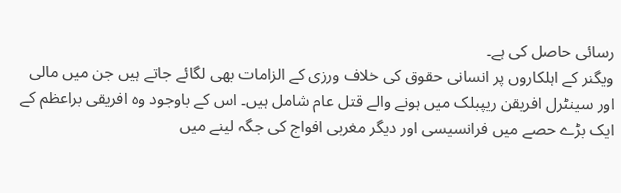رسائی حاصل کی ہے۔
ویگنر کے اہلکاروں پر انسانی حقوق کی خلاف ورزی کے الزامات بھی لگائے جاتے ہیں جن میں مالی اور سینٹرل افریقن ریپبلک میں ہونے والے قتل عام شامل ہیں۔ اس کے باوجود وہ افریقی براعظم کے ایک بڑے حصے میں فرانسیسی اور دیگر مغربی افواج کی جگہ لینے میں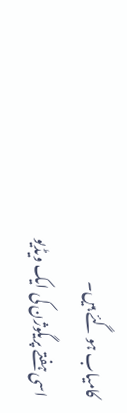کامیاب ہو گئے ہیں۔
اسی ہفتے پریگوژن کی ایک ویڈیو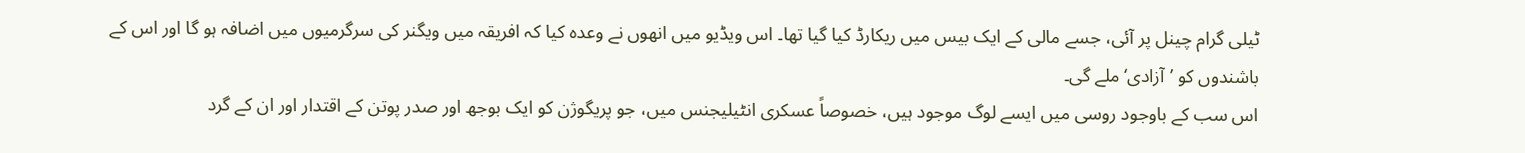ٹیلی گرام چینل پر آئی، جسے مالی کے ایک بیس میں ریکارڈ کیا گیا تھا۔ اس ویڈیو میں انھوں نے وعدہ کیا کہ افریقہ میں ویگنر کی سرگرمیوں میں اضافہ ہو گا اور اس کے باشندوں کو ’آزادی‘ ملے گی۔
اس سب کے باوجود روسی میں ایسے لوگ موجود ہیں، خصوصاً عسکری انٹیلیجنس میں، جو پریگوژن کو ایک بوجھ اور صدر پوتن کے اقتدار اور ان کے گرد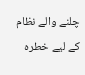چلنے والے نظام کے لیے خطرہ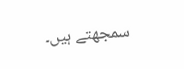سمجھتے ہیں۔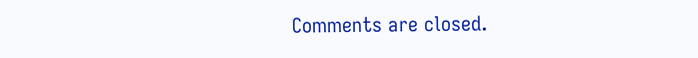Comments are closed.